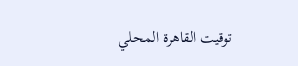توقيت القاهرة المحلي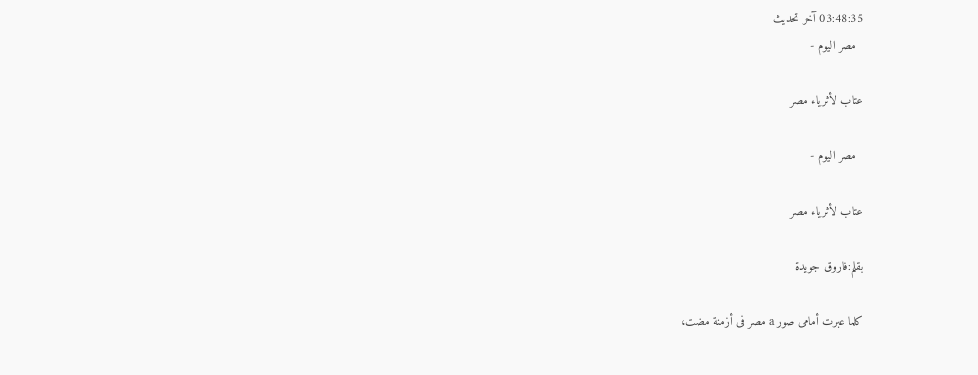03:48:35 آخر تحديث
  مصر اليوم -

عتاب لأثرياء مصر

  مصر اليوم -

عتاب لأثرياء مصر

بقلم:فاروق جويدة

كلما عبرت أمامى صور a مصر فى أزمنة مضت،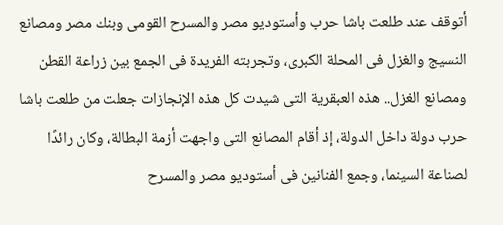أتوقف عند طلعت باشا حرب وأستوديو مصر والمسرح القومى وبنك مصر ومصانع النسيج والغزل فى المحلة الكبرى، وتجربته الفريدة فى الجمع بين زراعة القطن ومصانع الغزل.. هذه العبقرية التى شيدت كل هذه الإنجازات جعلت من طلعت باشا حرب دولة داخل الدولة، إذ أقام المصانع التى واجهت أزمة البطالة، وكان رائدًا لصناعة السينما، وجمع الفنانين فى أستوديو مصر والمسرح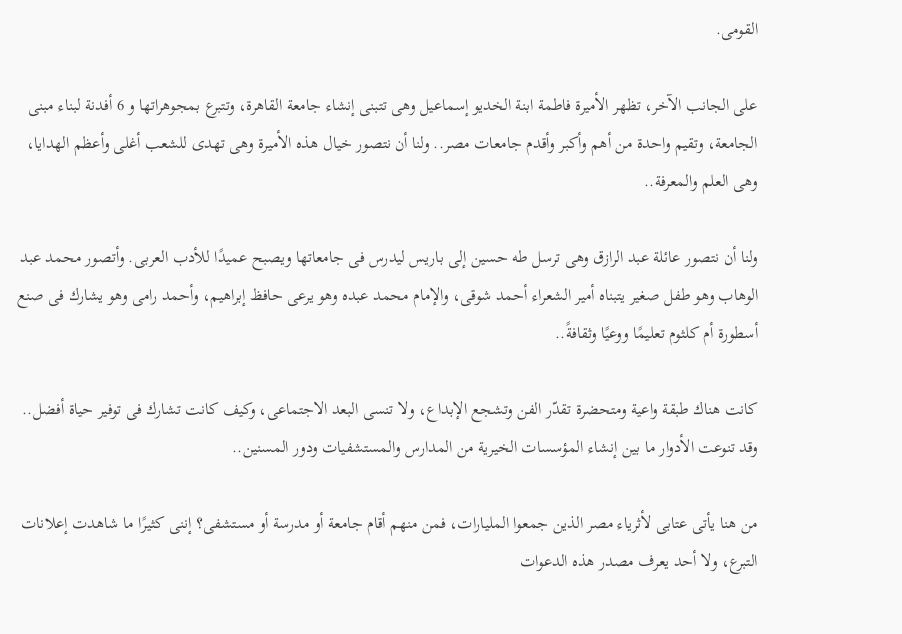القومى.

على الجانب الآخر، تظهر الأميرة فاطمة ابنة الخديو إسماعيل وهى تتبنى إنشاء جامعة القاهرة، وتتبرع بمجوهراتها و 6 أفدنة لبناء مبنى الجامعة، وتقيم واحدة من أهم وأكبر وأقدم جامعات مصر.. ولنا أن نتصور خيال هذه الأميرة وهى تهدى للشعب أغلى وأعظم الهدايا، وهى العلم والمعرفة..

ولنا أن نتصور عائلة عبد الرازق وهى ترسل طه حسين إلى باريس ليدرس فى جامعاتها ويصبح عميدًا للأدب العربى. وأتصور محمد عبد الوهاب وهو طفل صغير يتبناه أمير الشعراء أحمد شوقى، والإمام محمد عبده وهو يرعى حافظ إبراهيم، وأحمد رامى وهو يشارك فى صنع أسطورة أم كلثوم تعليمًا ووعيًا وثقافةً..

كانت هناك طبقة واعية ومتحضرة تقدّر الفن وتشجع الإبداع، ولا تنسى البعد الاجتماعى، وكيف كانت تشارك فى توفير حياة أفضل.. وقد تنوعت الأدوار ما بين إنشاء المؤسسات الخيرية من المدارس والمستشفيات ودور المسنين..

من هنا يأتى عتابى لأثرياء مصر الذين جمعوا المليارات، فمن منهم أقام جامعة أو مدرسة أو مستشفى؟ إننى كثيرًا ما شاهدت إعلانات التبرع، ولا أحد يعرف مصدر هذه الدعوات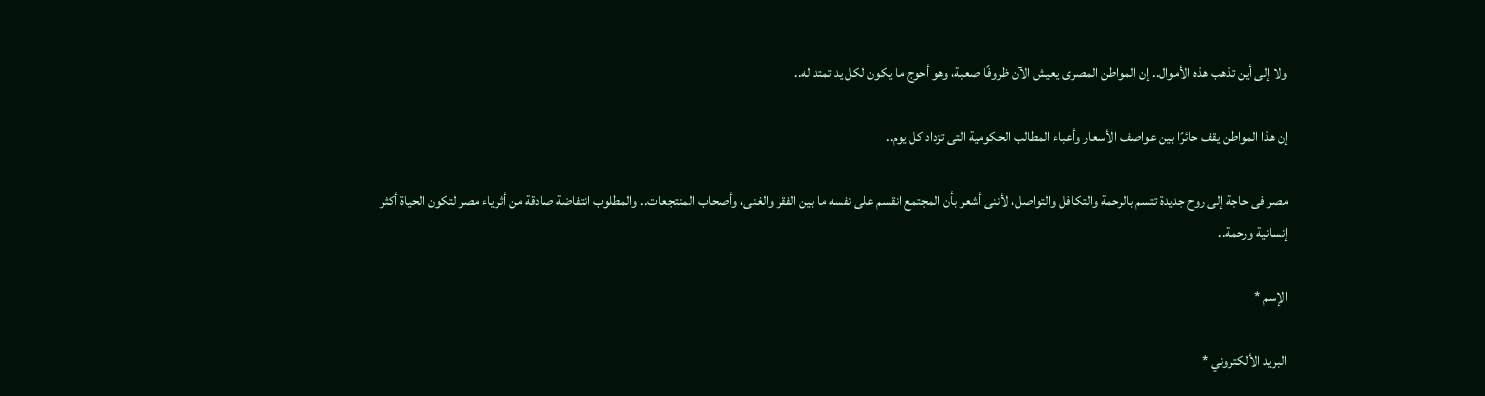ولا إلى أين تذهب هذه الأموال.. إن المواطن المصرى يعيش الآن ظروفًا صعبة، وهو أحوج ما يكون لكل يد تمتد له..

إن هذا المواطن يقف حائرًا بين عواصف الأسعار وأعباء المطالب الحكومية التى تزداد كل يوم..

مصر فى حاجة إلى روح جديدة تتسم بالرحمة والتكافل والتواصل، لأننى أشعر بأن المجتمع انقسم على نفسه ما بين الفقر والغنى، وأصحاب المنتجعات.. والمطلوب انتفاضة صادقة من أثرياء مصر لتكون الحياة أكثر إنسانية ورحمة..

الإسم *

البريد الألكتروني *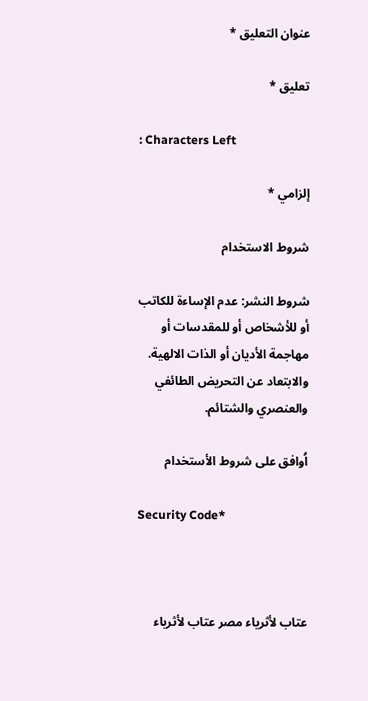عنوان التعليق *

تعليق *

: Characters Left

إلزامي *

شروط الاستخدام

شروط النشر: عدم الإساءة للكاتب أو للأشخاص أو للمقدسات أو مهاجمة الأديان أو الذات الالهية. والابتعاد عن التحريض الطائفي والعنصري والشتائم.

اُوافق على شروط الأستخدام

Security Code*



عتاب لأثرياء مصر عتاب لأثرياء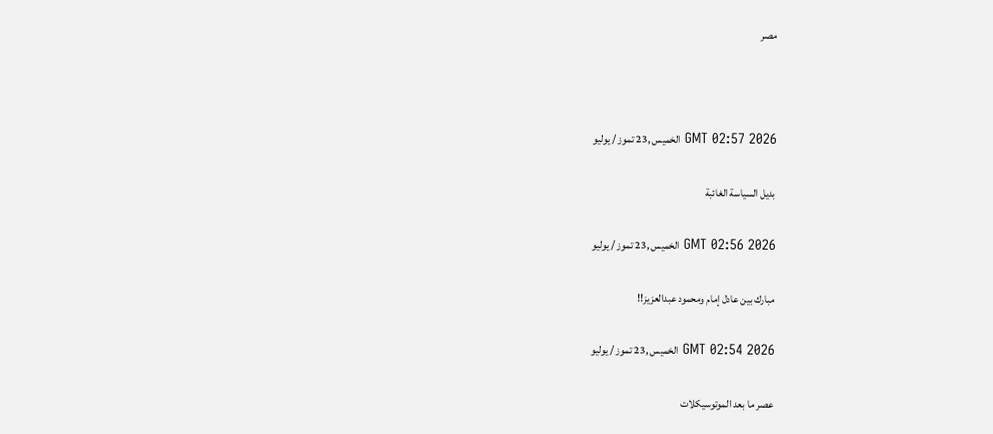مصر



GMT 02:57 2026 الخميس ,23 تموز / يوليو

بديل السياسة الغائبة

GMT 02:56 2026 الخميس ,23 تموز / يوليو

مبارك بين عادل إمام ومحمود عبدالعزيز!!

GMT 02:54 2026 الخميس ,23 تموز / يوليو

عصر ما بعد الموتوسيكلات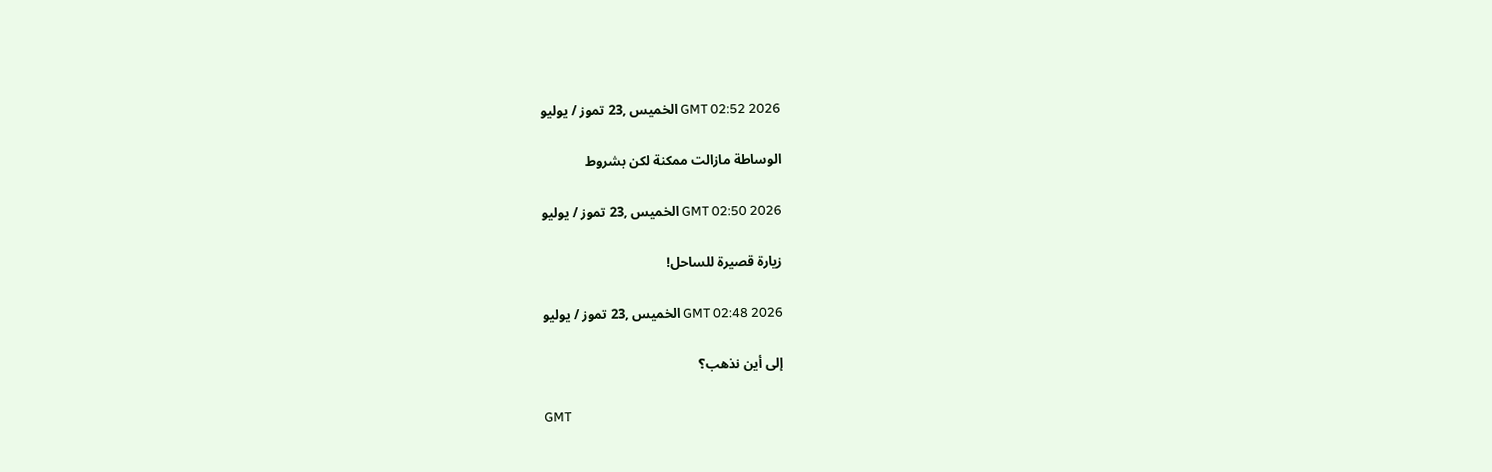GMT 02:52 2026 الخميس ,23 تموز / يوليو

الوساطة مازالت ممكنة لكن بشروط

GMT 02:50 2026 الخميس ,23 تموز / يوليو

زيارة قصيرة للساحل!

GMT 02:48 2026 الخميس ,23 تموز / يوليو

إلى أين نذهب؟

GMT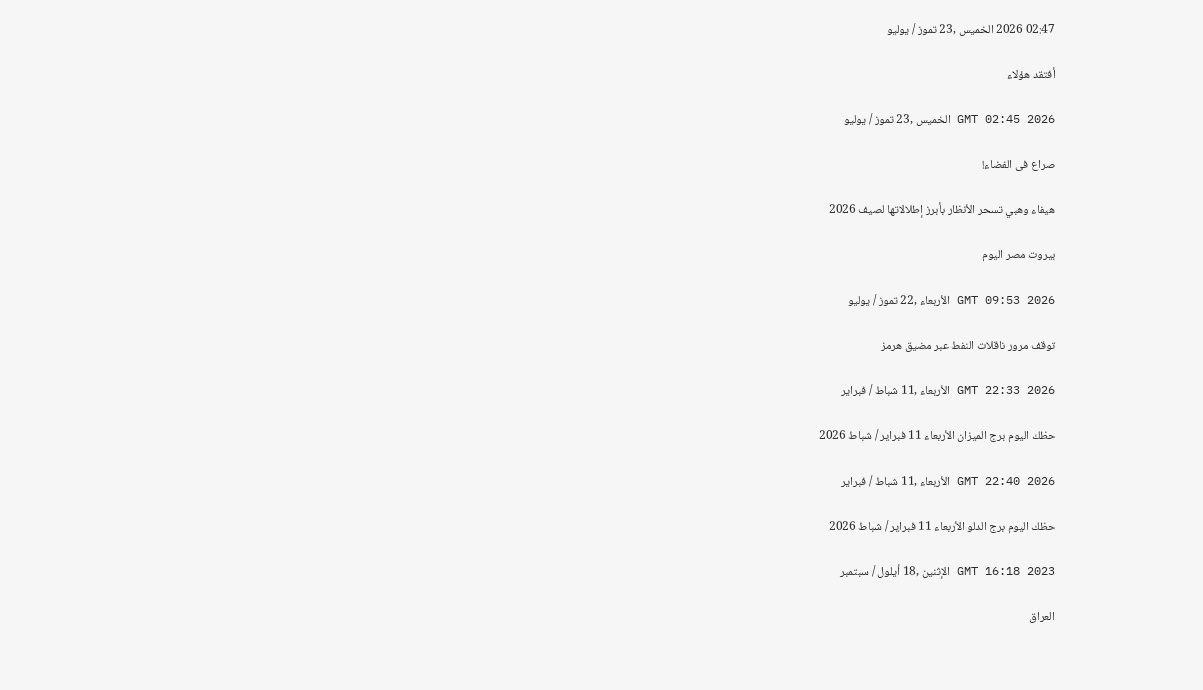02:47 2026 الخميس ,23 تموز / يوليو

أفتقد هؤلاء

GMT 02:45 2026 الخميس ,23 تموز / يوليو

صراع فى الفضاء!

هيفاء وهبي تسحر الأنظار بأبرز إطلالاتها لصيف 2026

بيروت مصر اليوم

GMT 09:53 2026 الأربعاء ,22 تموز / يوليو

توقف مرور ناقلات النفط عبر مضيق هرمز

GMT 22:33 2026 الأربعاء ,11 شباط / فبراير

حظك اليوم برج الميزان الأربعاء 11 فبراير / شباط 2026

GMT 22:40 2026 الأربعاء ,11 شباط / فبراير

حظك اليوم برج الدلو الأربعاء 11 فبراير / شباط 2026

GMT 16:18 2023 الإثنين ,18 أيلول / سبتمبر

العراق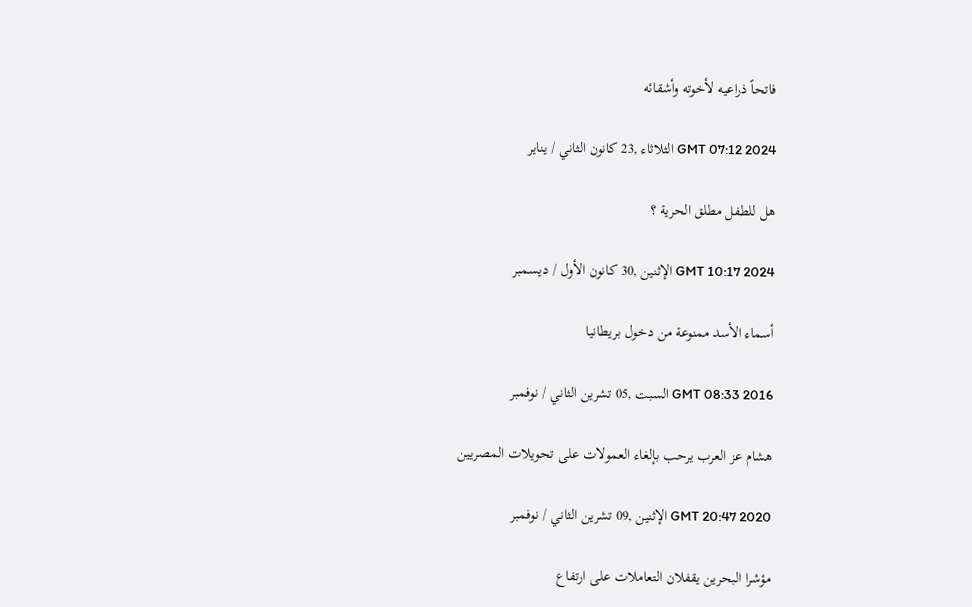فاتحاً ذراعيه لأخوته وأشقائه

GMT 07:12 2024 الثلاثاء ,23 كانون الثاني / يناير

هل للطفل مطلق الحرية ؟

GMT 10:17 2024 الإثنين ,30 كانون الأول / ديسمبر

أسماء الأسد ممنوعة من دخول بريطانيا

GMT 08:33 2016 السبت ,05 تشرين الثاني / نوفمبر

هشام عز العرب يرحب بإلغاء العمولات على تحويلات المصريين

GMT 20:47 2020 الإثنين ,09 تشرين الثاني / نوفمبر

مؤشرا البحرين يقفلان التعاملات على ارتفاع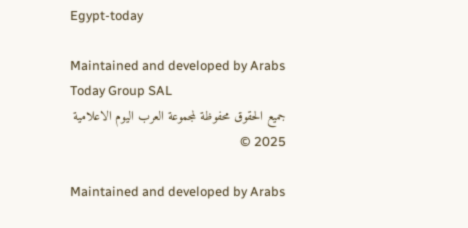Egypt-today

Maintained and developed by Arabs Today Group SAL
جميع الحقوق محفوظة لمجموعة العرب اليوم الاعلامية 2025 ©

Maintained and developed by Arabs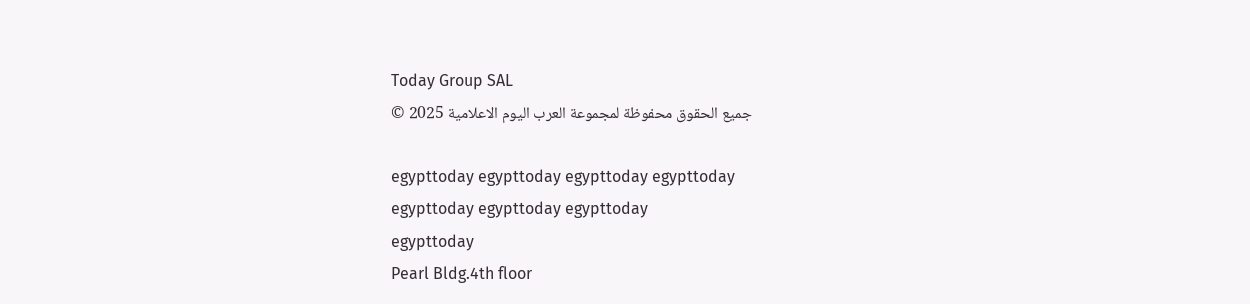Today Group SAL
جميع الحقوق محفوظة لمجموعة العرب اليوم الاعلامية 2025 ©

egypttoday egypttoday egypttoday egypttoday
egypttoday egypttoday egypttoday
egypttoday
Pearl Bldg.4th floor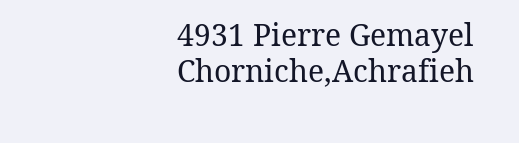4931 Pierre Gemayel Chorniche,Achrafieh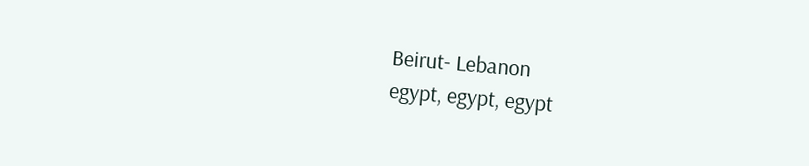Beirut- Lebanon
egypt, egypt, egypt